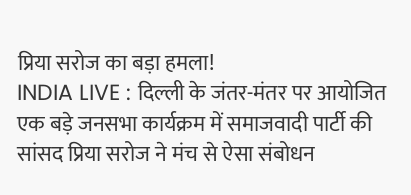प्रिया सरोज का बड़ा हमला!
INDIA LIVE : दिल्ली के जंतर-मंतर पर आयोजित एक बड़े जनसभा कार्यक्रम में समाजवादी पार्टी की सांसद प्रिया सरोज ने मंच से ऐसा संबोधन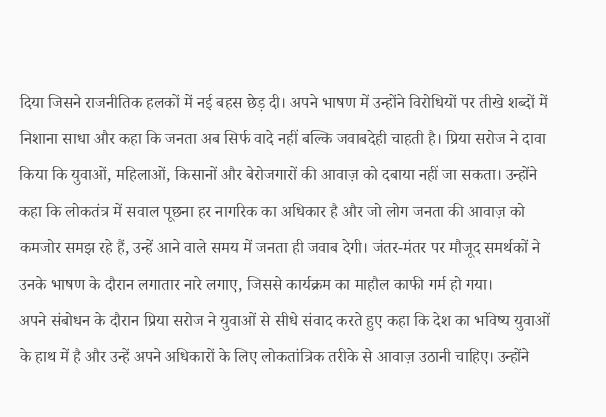दिया जिसने राजनीतिक हलकों में नई बहस छेड़ दी। अपने भाषण में उन्होंने विरोधियों पर तीखे शब्दों में निशाना साधा और कहा कि जनता अब सिर्फ वादे नहीं बल्कि जवाबदेही चाहती है। प्रिया सरोज ने दावा किया कि युवाओं, महिलाओं, किसानों और बेरोजगारों की आवाज़ को दबाया नहीं जा सकता। उन्होंने कहा कि लोकतंत्र में सवाल पूछना हर नागरिक का अधिकार है और जो लोग जनता की आवाज़ को कमजोर समझ रहे हैं, उन्हें आने वाले समय में जनता ही जवाब देगी। जंतर-मंतर पर मौजूद समर्थकों ने उनके भाषण के दौरान लगातार नारे लगाए, जिससे कार्यक्रम का माहौल काफी गर्म हो गया।
अपने संबोधन के दौरान प्रिया सरोज ने युवाओं से सीधे संवाद करते हुए कहा कि देश का भविष्य युवाओं के हाथ में है और उन्हें अपने अधिकारों के लिए लोकतांत्रिक तरीके से आवाज़ उठानी चाहिए। उन्होंने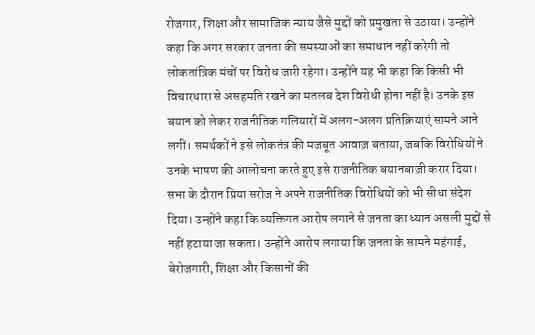रोजगार, शिक्षा और सामाजिक न्याय जैसे मुद्दों को प्रमुखता से उठाया। उन्होंने कहा कि अगर सरकार जनता की समस्याओं का समाधान नहीं करेगी तो लोकतांत्रिक मंचों पर विरोध जारी रहेगा। उन्होंने यह भी कहा कि किसी भी विचारधारा से असहमति रखने का मतलब देश विरोधी होना नहीं है। उनके इस बयान को लेकर राजनीतिक गलियारों में अलग-अलग प्रतिक्रियाएं सामने आने लगीं। समर्थकों ने इसे लोकतंत्र की मजबूत आवाज़ बताया, जबकि विरोधियों ने उनके भाषण की आलोचना करते हुए इसे राजनीतिक बयानबाज़ी करार दिया।
सभा के दौरान प्रिया सरोज ने अपने राजनीतिक विरोधियों को भी सीधा संदेश दिया। उन्होंने कहा कि व्यक्तिगत आरोप लगाने से जनता का ध्यान असली मुद्दों से नहीं हटाया जा सकता। उन्होंने आरोप लगाया कि जनता के सामने महंगाई, बेरोजगारी, शिक्षा और किसानों की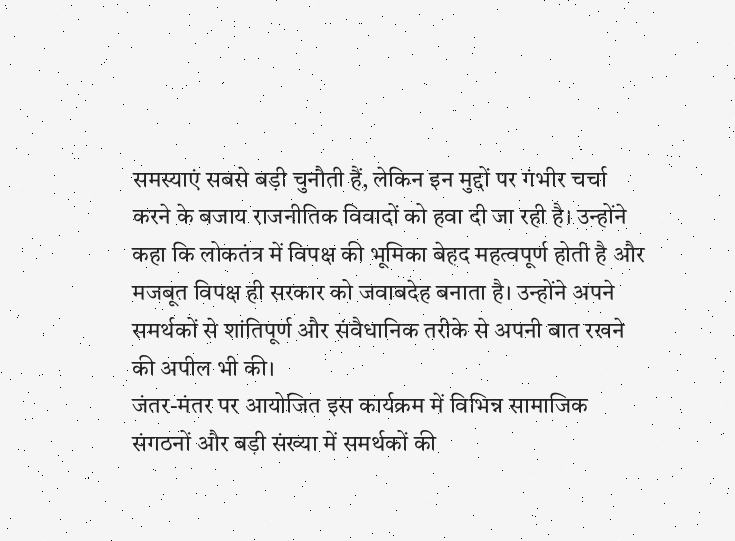समस्याएं सबसे बड़ी चुनौती हैं, लेकिन इन मुद्दों पर गंभीर चर्चा करने के बजाय राजनीतिक विवादों को हवा दी जा रही है। उन्होंने कहा कि लोकतंत्र में विपक्ष की भूमिका बेहद महत्वपूर्ण होती है और मजबूत विपक्ष ही सरकार को जवाबदेह बनाता है। उन्होंने अपने समर्थकों से शांतिपूर्ण और संवैधानिक तरीके से अपनी बात रखने की अपील भी की।
जंतर-मंतर पर आयोजित इस कार्यक्रम में विभिन्न सामाजिक संगठनों और बड़ी संख्या में समर्थकों की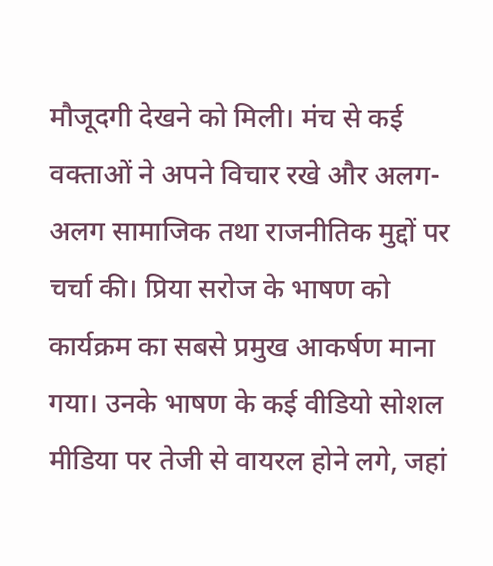मौजूदगी देखने को मिली। मंच से कई वक्ताओं ने अपने विचार रखे और अलग-अलग सामाजिक तथा राजनीतिक मुद्दों पर चर्चा की। प्रिया सरोज के भाषण को कार्यक्रम का सबसे प्रमुख आकर्षण माना गया। उनके भाषण के कई वीडियो सोशल मीडिया पर तेजी से वायरल होने लगे, जहां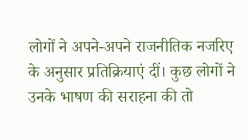लोगों ने अपने-अपने राजनीतिक नजरिए के अनुसार प्रतिक्रियाएं दीं। कुछ लोगों ने उनके भाषण की सराहना की तो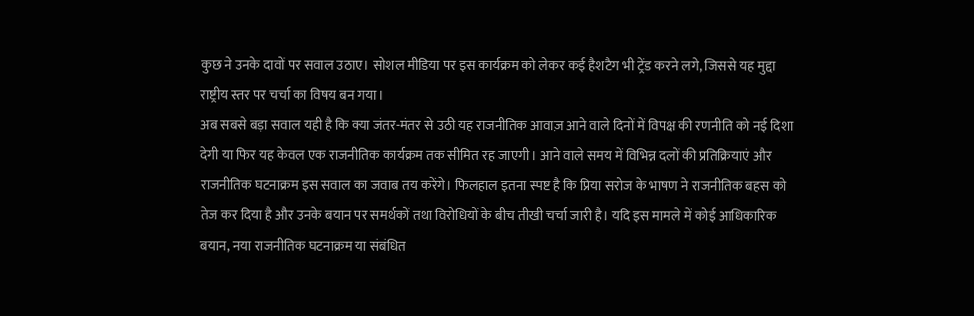कुछ ने उनके दावों पर सवाल उठाए। सोशल मीडिया पर इस कार्यक्रम को लेकर कई हैशटैग भी ट्रेंड करने लगे, जिससे यह मुद्दा राष्ट्रीय स्तर पर चर्चा का विषय बन गया।
अब सबसे बड़ा सवाल यही है कि क्या जंतर-मंतर से उठी यह राजनीतिक आवाज़ आने वाले दिनों में विपक्ष की रणनीति को नई दिशा देगी या फिर यह केवल एक राजनीतिक कार्यक्रम तक सीमित रह जाएगी। आने वाले समय में विभिन्न दलों की प्रतिक्रियाएं और राजनीतिक घटनाक्रम इस सवाल का जवाब तय करेंगे। फिलहाल इतना स्पष्ट है कि प्रिया सरोज के भाषण ने राजनीतिक बहस को तेज कर दिया है और उनके बयान पर समर्थकों तथा विरोधियों के बीच तीखी चर्चा जारी है। यदि इस मामले में कोई आधिकारिक बयान, नया राजनीतिक घटनाक्रम या संबंधित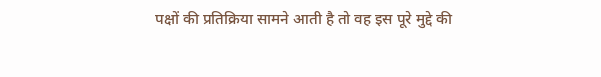पक्षों की प्रतिक्रिया सामने आती है तो वह इस पूरे मुद्दे की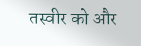तस्वीर को और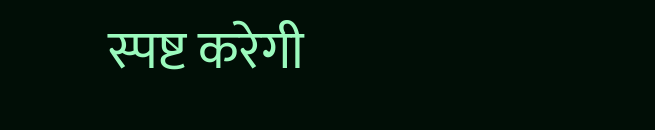स्पष्ट करेगी